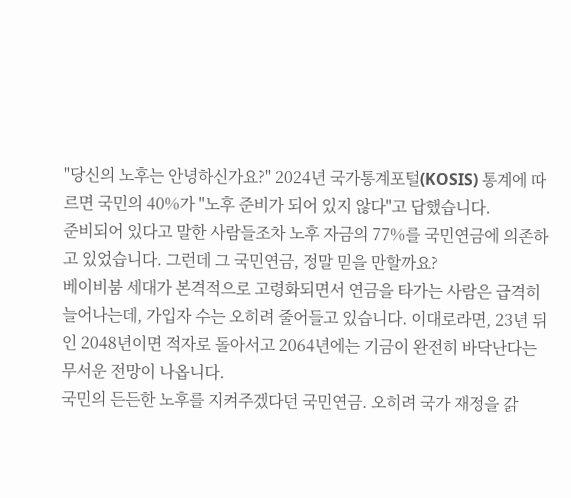"당신의 노후는 안녕하신가요?" 2024년 국가통계포털(KOSIS) 통계에 따르면 국민의 40%가 "노후 준비가 되어 있지 않다"고 답했습니다.
준비되어 있다고 말한 사람들조차 노후 자금의 77%를 국민연금에 의존하고 있었습니다. 그런데 그 국민연금, 정말 믿을 만할까요?
베이비붐 세대가 본격적으로 고령화되면서 연금을 타가는 사람은 급격히 늘어나는데, 가입자 수는 오히려 줄어들고 있습니다. 이대로라면, 23년 뒤인 2048년이면 적자로 돌아서고 2064년에는 기금이 완전히 바닥난다는 무서운 전망이 나옵니다.
국민의 든든한 노후를 지켜주겠다던 국민연금. 오히려 국가 재정을 갉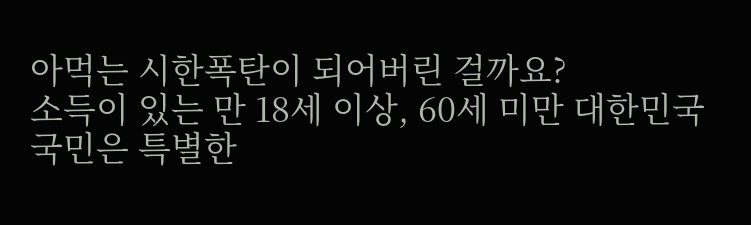아먹는 시한폭탄이 되어버린 걸까요?
소득이 있는 만 18세 이상, 60세 미만 대한민국 국민은 특별한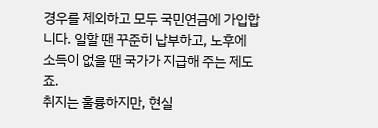경우를 제외하고 모두 국민연금에 가입합니다. 일할 땐 꾸준히 납부하고, 노후에 소득이 없을 땐 국가가 지급해 주는 제도죠.
취지는 훌륭하지만, 현실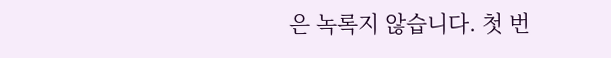은 녹록지 않습니다. 첫 번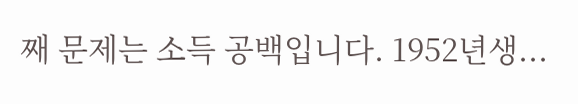째 문제는 소득 공백입니다. 1952년생...